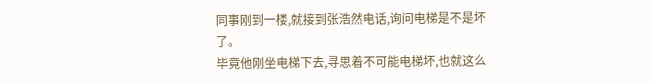同事刚到一楼,就接到张浩然电话,询问电梯是不是坏了。
毕竟他刚坐电梯下去,寻思着不可能电梯坏,也就这么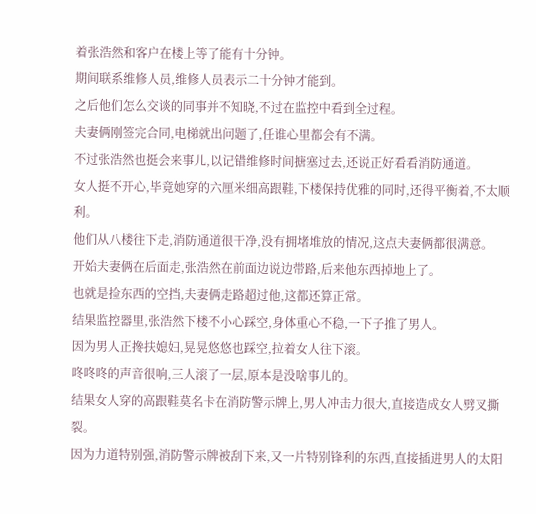着张浩然和客户在楼上等了能有十分钟。
期间联系维修人员,维修人员表示二十分钟才能到。
之后他们怎么交谈的同事并不知晓,不过在监控中看到全过程。
夫妻俩刚签完合同,电梯就出问题了,任谁心里都会有不满。
不过张浩然也挺会来事儿,以记错维修时间搪塞过去,还说正好看看消防通道。
女人挺不开心,毕竟她穿的六厘米细高跟鞋,下楼保持优雅的同时,还得平衡着,不太顺利。
他们从八楼往下走,消防通道很干净,没有拥堵堆放的情况,这点夫妻俩都很满意。
开始夫妻俩在后面走,张浩然在前面边说边带路,后来他东西掉地上了。
也就是捡东西的空挡,夫妻俩走路超过他,这都还算正常。
结果监控器里,张浩然下楼不小心踩空,身体重心不稳,一下子推了男人。
因为男人正搀扶媳妇,晃晃悠悠也踩空,拉着女人往下滚。
咚咚咚的声音很响,三人滚了一层,原本是没啥事儿的。
结果女人穿的高跟鞋莫名卡在消防警示牌上,男人冲击力很大,直接造成女人劈叉撕裂。
因为力道特别强,消防警示牌被刮下来,又一片特别锋利的东西,直接插进男人的太阳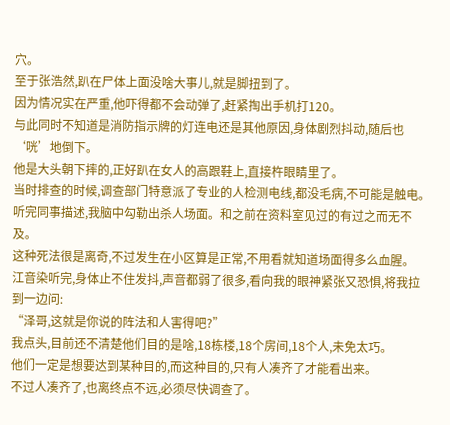穴。
至于张浩然,趴在尸体上面没啥大事儿,就是脚扭到了。
因为情况实在严重,他吓得都不会动弹了,赶紧掏出手机打120。
与此同时不知道是消防指示牌的灯连电还是其他原因,身体剧烈抖动,随后也‘咣’地倒下。
他是大头朝下摔的,正好趴在女人的高跟鞋上,直接杵眼睛里了。
当时排查的时候,调查部门特意派了专业的人检测电线,都没毛病,不可能是触电。
听完同事描述,我脑中勾勒出杀人场面。和之前在资料室见过的有过之而无不及。
这种死法很是离奇,不过发生在小区算是正常,不用看就知道场面得多么血腥。
江音染听完,身体止不住发抖,声音都弱了很多,看向我的眼神紧张又恐惧,将我拉到一边问:
“泽哥,这就是你说的阵法和人害得吧?”
我点头,目前还不清楚他们目的是啥,18栋楼,18个房间,18个人,未免太巧。
他们一定是想要达到某种目的,而这种目的,只有人凑齐了才能看出来。
不过人凑齐了,也离终点不远,必须尽快调查了。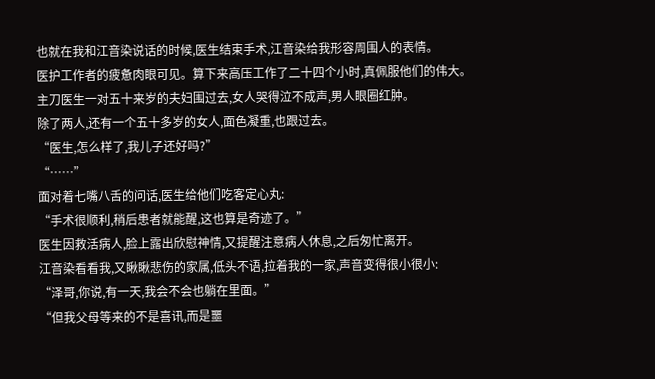也就在我和江音染说话的时候,医生结束手术,江音染给我形容周围人的表情。
医护工作者的疲惫肉眼可见。算下来高压工作了二十四个小时,真佩服他们的伟大。
主刀医生一对五十来岁的夫妇围过去,女人哭得泣不成声,男人眼圈红肿。
除了两人,还有一个五十多岁的女人,面色凝重,也跟过去。
“医生,怎么样了,我儿子还好吗?”
“……”
面对着七嘴八舌的问话,医生给他们吃客定心丸:
“手术很顺利,稍后患者就能醒,这也算是奇迹了。”
医生因救活病人,脸上露出欣慰神情,又提醒注意病人休息,之后匆忙离开。
江音染看看我,又瞅瞅悲伤的家属,低头不语,拉着我的一家,声音变得很小很小:
“泽哥,你说,有一天,我会不会也躺在里面。”
“但我父母等来的不是喜讯,而是噩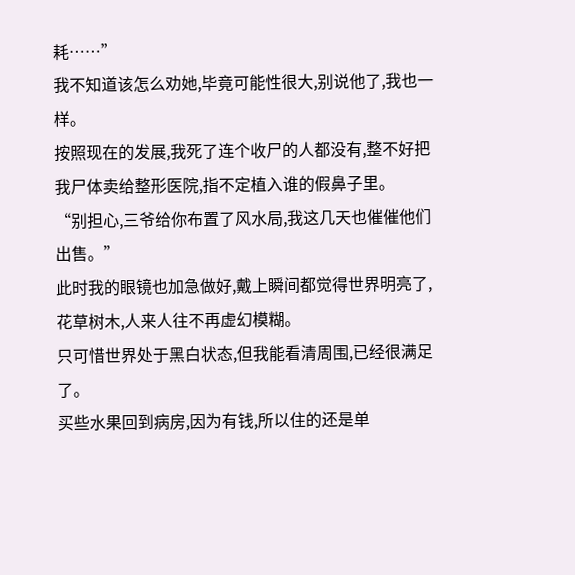耗……”
我不知道该怎么劝她,毕竟可能性很大,别说他了,我也一样。
按照现在的发展,我死了连个收尸的人都没有,整不好把我尸体卖给整形医院,指不定植入谁的假鼻子里。
“别担心,三爷给你布置了风水局,我这几天也催催他们出售。”
此时我的眼镜也加急做好,戴上瞬间都觉得世界明亮了,花草树木,人来人往不再虚幻模糊。
只可惜世界处于黑白状态,但我能看清周围,已经很满足了。
买些水果回到病房,因为有钱,所以住的还是单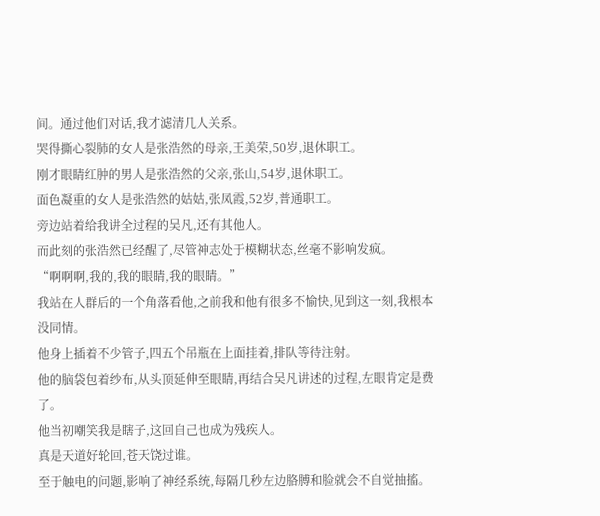间。通过他们对话,我才滤清几人关系。
哭得撕心裂肺的女人是张浩然的母亲,王美荣,50岁,退休职工。
刚才眼睛红肿的男人是张浩然的父亲,张山,54岁,退休职工。
面色凝重的女人是张浩然的姑姑,张凤霞,52岁,普通职工。
旁边站着给我讲全过程的吴凡,还有其他人。
而此刻的张浩然已经醒了,尽管神志处于模糊状态,丝毫不影响发疯。
“啊啊啊,我的,我的眼睛,我的眼睛。”
我站在人群后的一个角落看他,之前我和他有很多不愉快,见到这一刻,我根本没同情。
他身上插着不少管子,四五个吊瓶在上面挂着,排队等待注射。
他的脑袋包着纱布,从头顶延伸至眼睛,再结合吴凡讲述的过程,左眼肯定是费了。
他当初嘲笑我是瞎子,这回自己也成为残疾人。
真是天道好轮回,苍天饶过谁。
至于触电的问题,影响了神经系统,每隔几秒左边胳膊和脸就会不自觉抽搐。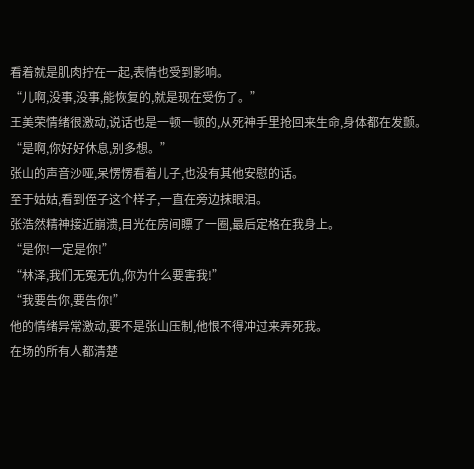看着就是肌肉拧在一起,表情也受到影响。
“儿啊,没事,没事,能恢复的,就是现在受伤了。”
王美荣情绪很激动,说话也是一顿一顿的,从死神手里抢回来生命,身体都在发颤。
“是啊,你好好休息,别多想。”
张山的声音沙哑,呆愣愣看着儿子,也没有其他安慰的话。
至于姑姑,看到侄子这个样子,一直在旁边抹眼泪。
张浩然精神接近崩溃,目光在房间瞟了一圈,最后定格在我身上。
“是你!一定是你!”
“林泽,我们无冤无仇,你为什么要害我!”
“我要告你,要告你!”
他的情绪异常激动,要不是张山压制,他恨不得冲过来弄死我。
在场的所有人都清楚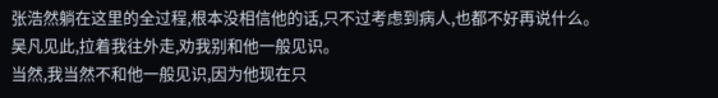张浩然躺在这里的全过程,根本没相信他的话,只不过考虑到病人,也都不好再说什么。
吴凡见此,拉着我往外走,劝我别和他一般见识。
当然,我当然不和他一般见识,因为他现在只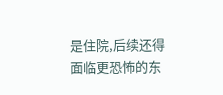是住院,后续还得面临更恐怖的东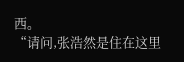西。
“请问,张浩然是住在这里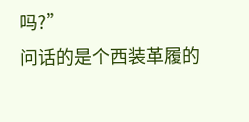吗?”
问话的是个西装革履的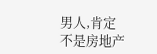男人,肯定不是房地产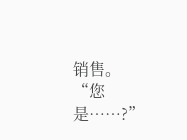销售。
“您是……?”